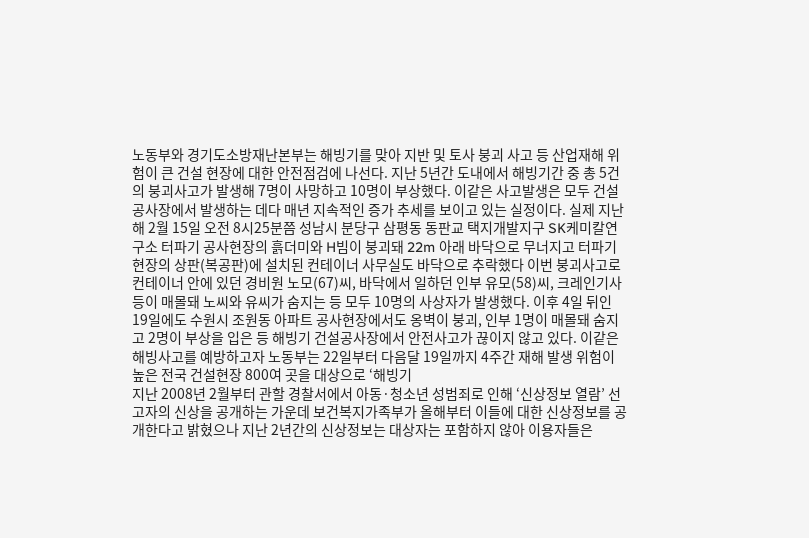노동부와 경기도소방재난본부는 해빙기를 맞아 지반 및 토사 붕괴 사고 등 산업재해 위험이 큰 건설 현장에 대한 안전점검에 나선다. 지난 5년간 도내에서 해빙기간 중 총 5건의 붕괴사고가 발생해 7명이 사망하고 10명이 부상했다. 이같은 사고발생은 모두 건설공사장에서 발생하는 데다 매년 지속적인 증가 추세를 보이고 있는 실정이다. 실제 지난해 2월 15일 오전 8시25분쯤 성남시 분당구 삼평동 동판교 택지개발지구 SK케미칼연구소 터파기 공사현장의 흙더미와 H빔이 붕괴돼 22m 아래 바닥으로 무너지고 터파기 현장의 상판(복공판)에 설치된 컨테이너 사무실도 바닥으로 추락했다 이번 붕괴사고로 컨테이너 안에 있던 경비원 노모(67)씨, 바닥에서 일하던 인부 유모(58)씨, 크레인기사 등이 매몰돼 노씨와 유씨가 숨지는 등 모두 10명의 사상자가 발생했다. 이후 4일 뒤인 19일에도 수원시 조원동 아파트 공사현장에서도 옹벽이 붕괴, 인부 1명이 매몰돼 숨지고 2명이 부상을 입은 등 해빙기 건설공사장에서 안전사고가 끊이지 않고 있다. 이같은 해빙사고를 예방하고자 노동부는 22일부터 다음달 19일까지 4주간 재해 발생 위험이 높은 전국 건설현장 800여 곳을 대상으로 ‘해빙기
지난 2008년 2월부터 관할 경찰서에서 아동·청소년 성범죄로 인해 ‘신상정보 열람’ 선고자의 신상을 공개하는 가운데 보건복지가족부가 올해부터 이들에 대한 신상정보를 공개한다고 밝혔으나 지난 2년간의 신상정보는 대상자는 포함하지 않아 이용자들은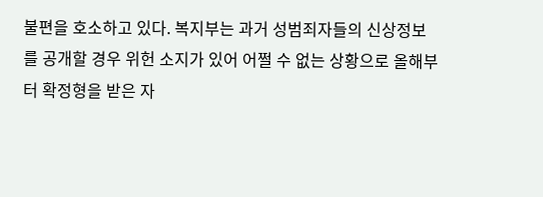불편을 호소하고 있다. 복지부는 과거 성범죄자들의 신상정보를 공개할 경우 위헌 소지가 있어 어쩔 수 없는 상황으로 올해부터 확정형을 받은 자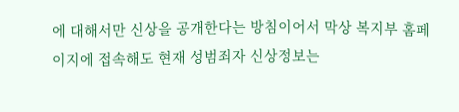에 대해서만 신상을 공개한다는 방침이어서 막상 복지부 홈페이지에 접속해도 현재 성범죄자 신상정보는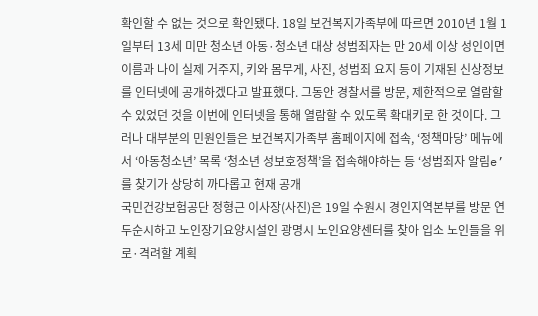확인할 수 없는 것으로 확인됐다. 18일 보건복지가족부에 따르면 2010년 1월 1일부터 13세 미만 청소년 아동·청소년 대상 성범죄자는 만 20세 이상 성인이면 이름과 나이 실제 거주지, 키와 몸무게, 사진, 성범죄 요지 등이 기재된 신상정보를 인터넷에 공개하겠다고 발표했다. 그동안 경찰서를 방문, 제한적으로 열람할 수 있었던 것을 이번에 인터넷을 통해 열람할 수 있도록 확대키로 한 것이다. 그러나 대부분의 민원인들은 보건복지가족부 홈페이지에 접속, ‘정책마당’ 메뉴에서 ‘아동청소년’ 목록 ‘청소년 성보호정책’을 접속해야하는 등 ‘성범죄자 알림e’를 찾기가 상당히 까다롭고 현재 공개
국민건강보험공단 정형근 이사장(사진)은 19일 수원시 경인지역본부를 방문 연두순시하고 노인장기요양시설인 광명시 노인요양센터를 찾아 입소 노인들을 위로·격려할 계획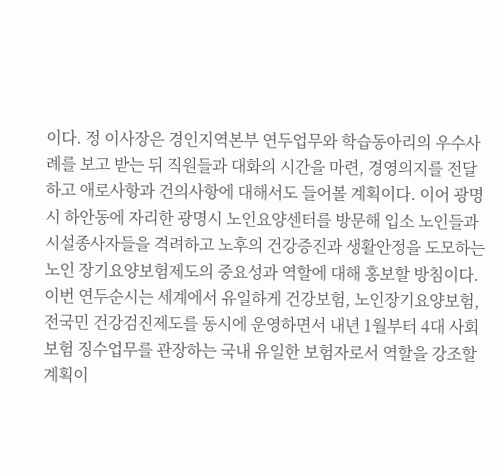이다. 정 이사장은 경인지역본부 연두업무와 학습동아리의 우수사례를 보고 받는 뒤 직원들과 대화의 시간을 마련, 경영의지를 전달하고 애로사항과 건의사항에 대해서도 들어볼 계획이다. 이어 광명시 하안동에 자리한 광명시 노인요양센터를 방문해 입소 노인들과 시설종사자들을 격려하고 노후의 건강증진과 생활안정을 도모하는 노인 장기요양보험제도의 중요성과 역할에 대해 홍보할 방침이다. 이번 연두순시는 세계에서 유일하게 건강보험, 노인장기요양보험, 전국민 건강검진제도를 동시에 운영하면서 내년 1월부터 4대 사회보험 징수업무를 관장하는 국내 유일한 보험자로서 역할을 강조할 계획이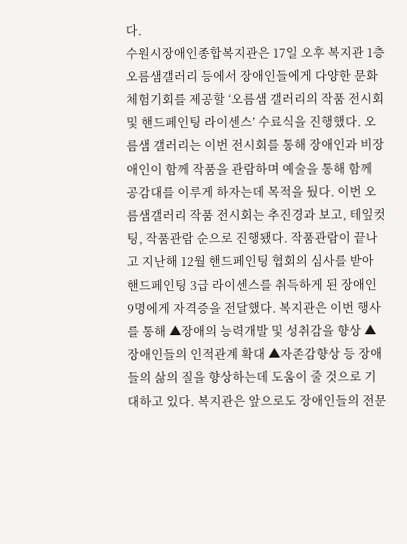다.
수원시장애인종합복지관은 17일 오후 복지관 1층 오름샘갤러리 등에서 장애인들에게 다양한 문화체험기회를 제공할 ‘오름샘 갤러리의 작품 전시회 및 핸드페인팅 라이센스’ 수료식을 진행했다. 오름샘 갤러리는 이번 전시회를 통해 장애인과 비장애인이 함께 작품을 관람하며 예술을 통해 함께 공감대를 이루게 하자는데 목적을 뒀다. 이번 오름샘갤러리 작품 전시회는 추진경과 보고, 테잎컷팅, 작품관람 순으로 진행됐다. 작품관람이 끝나고 지난해 12월 핸드페인팅 협회의 심사를 받아 핸드페인팅 3급 라이센스를 취득하게 된 장애인 9명에게 자격증을 전달했다. 복지관은 이번 행사를 통해 ▲장애의 능력개발 및 성취감을 향상 ▲장애인들의 인적관계 확대 ▲자존감향상 등 장애들의 삶의 질을 향상하는데 도움이 줄 것으로 기대하고 있다. 복지관은 앞으로도 장애인들의 전문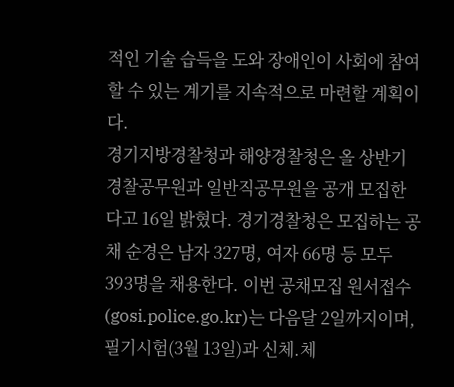적인 기술 습득을 도와 장애인이 사회에 참여할 수 있는 계기를 지속적으로 마련할 계획이다.
경기지방경찰청과 해양경찰청은 올 상반기 경찰공무원과 일반직공무원을 공개 모집한다고 16일 밝혔다. 경기경찰청은 모집하는 공채 순경은 남자 327명, 여자 66명 등 모두 393명을 채용한다. 이번 공채모집 원서접수(gosi.police.go.kr)는 다음달 2일까지이며, 필기시험(3월 13일)과 신체.체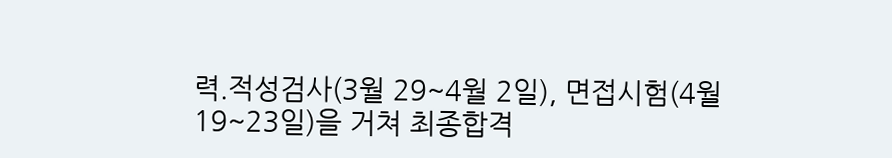력.적성검사(3월 29~4월 2일), 면접시험(4월 19~23일)을 거쳐 최종합격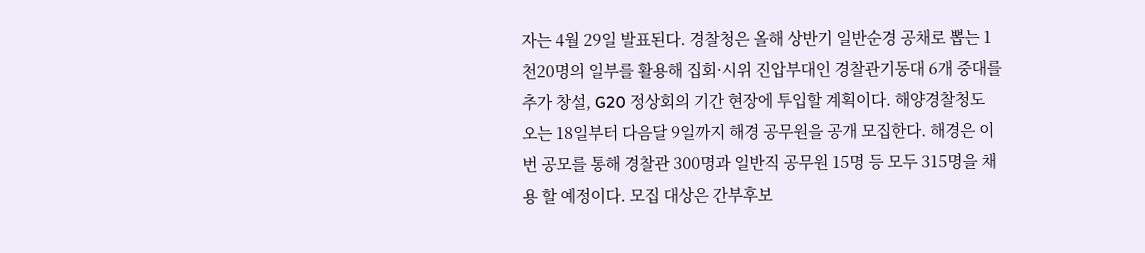자는 4월 29일 발표된다. 경찰청은 올해 상반기 일반순경 공채로 뽑는 1천20명의 일부를 활용해 집회·시위 진압부대인 경찰관기동대 6개 중대를 추가 창설, G20 정상회의 기간 현장에 투입할 계획이다. 해양경찰청도 오는 18일부터 다음달 9일까지 해경 공무원을 공개 모집한다. 해경은 이번 공모를 통해 경찰관 300명과 일반직 공무원 15명 등 모두 315명을 채용 할 예정이다. 모집 대상은 간부후보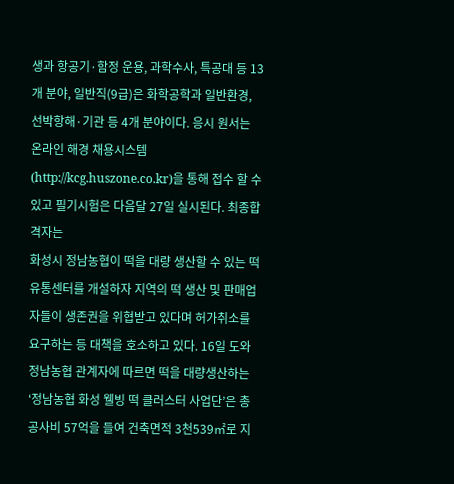생과 항공기·함정 운용, 과학수사, 특공대 등 13개 분야, 일반직(9급)은 화학공학과 일반환경, 선박항해·기관 등 4개 분야이다. 응시 원서는 온라인 해경 채용시스템(http://kcg.huszone.co.kr)을 통해 접수 할 수 있고 필기시험은 다음달 27일 실시된다. 최종합격자는
화성시 정남농협이 떡을 대량 생산할 수 있는 떡 유통센터를 개설하자 지역의 떡 생산 및 판매업자들이 생존권을 위협받고 있다며 허가취소를 요구하는 등 대책을 호소하고 있다. 16일 도와 정남농협 관계자에 따르면 떡을 대량생산하는 ‘정남농협 화성 웰빙 떡 클러스터 사업단’은 총 공사비 57억을 들여 건축면적 3천539㎡로 지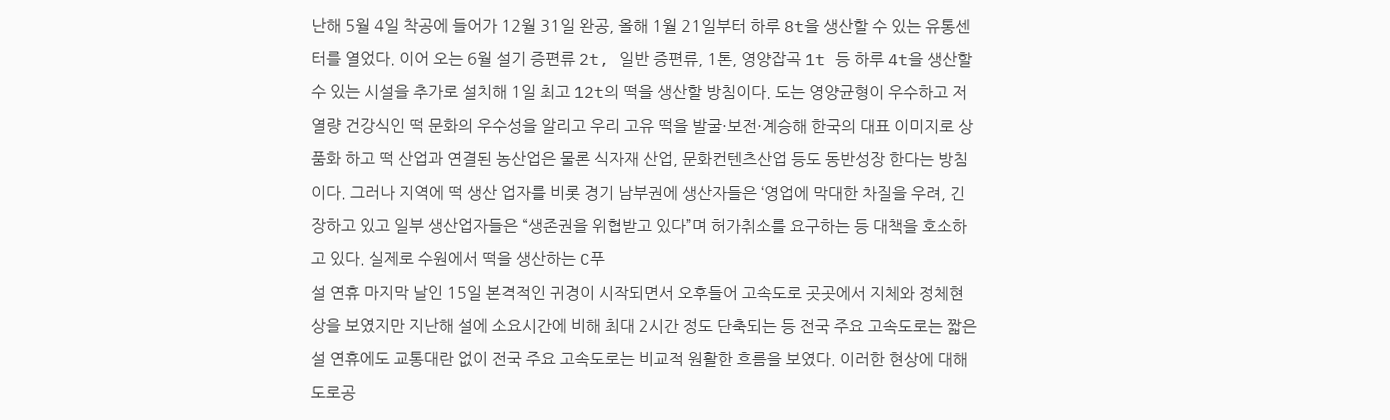난해 5월 4일 착공에 들어가 12월 31일 완공, 올해 1월 21일부터 하루 8t을 생산할 수 있는 유통센터를 열었다. 이어 오는 6월 설기 증편류 2t, 일반 증편류, 1톤, 영양잡곡 1t 등 하루 4t을 생산할 수 있는 시설을 추가로 설치해 1일 최고 12t의 떡을 생산할 방침이다. 도는 영양균형이 우수하고 저열량 건강식인 떡 문화의 우수성을 알리고 우리 고유 떡을 발굴·보전·계승해 한국의 대표 이미지로 상품화 하고 떡 산업과 연결된 농산업은 물론 식자재 산업, 문화컨텐츠산업 등도 동반성장 한다는 방침이다. 그러나 지역에 떡 생산 업자를 비롯 경기 남부권에 생산자들은 ‘영업에 막대한 차질을 우려, 긴장하고 있고 일부 생산업자들은 “생존권을 위협받고 있다”며 허가취소를 요구하는 등 대책을 호소하고 있다. 실제로 수원에서 떡을 생산하는 C푸
설 연휴 마지막 날인 15일 본격적인 귀경이 시작되면서 오후들어 고속도로 곳곳에서 지체와 정체현상을 보였지만 지난해 설에 소요시간에 비해 최대 2시간 정도 단축되는 등 전국 주요 고속도로는 짧은 설 연휴에도 교통대란 없이 전국 주요 고속도로는 비교적 원활한 흐름을 보였다. 이러한 현상에 대해 도로공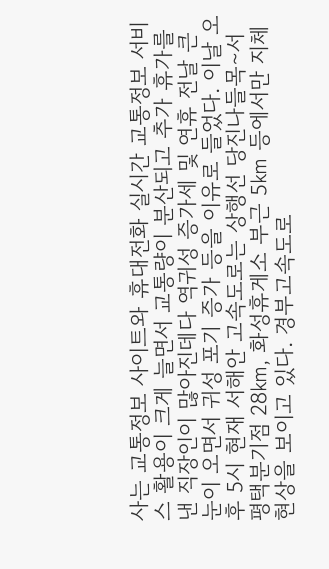사는 교통정보 사이트와 휴대전화 실시간 교통정보 서비스 활용이 크게 늘면서 교통량이 분산되고 추가 휴가를 낸 직장인이 많아진데다 역귀성 증가세 및 연휴 전날 큰 눈이 오면서 귀성 포기 증가 등을 이유로 들었다. 이날 오후 5시 현재 서해안 고속도로는 상행선 당진나들목∼서평택분기점 28㎞, 화성휴게소 부근 5㎞ 등에서만 지체 현상을 보이고 있다. 경부고속도로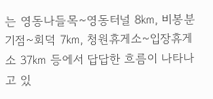는 영동나들목~영동터널 8㎞, 비봉분기점~회덕 7㎞, 청원휴게소~입장휴게소 37㎞ 등에서 답답한 흐름이 나타나고 있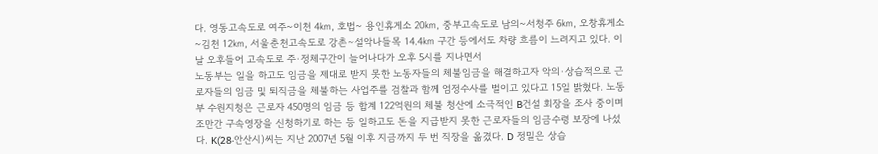다. 영동고속도로 여주~이천 4㎞, 호법~ 용인휴게소 20㎞, 중부고속도로 남의~서청주 6㎞, 오창휴게소~김천 12㎞, 서울춘천고속도로 강촌∼설악나들목 14.4㎞ 구간 등에서도 차량 흐름이 느려지고 있다. 이날 오후들어 고속도로 주·정체구간이 늘어나다가 오후 5시를 지나면서
노동부는 일을 하고도 임금을 제대로 받지 못한 노동자들의 체불임금을 해결하고자 악의·상습적으로 근로자들의 임금 및 퇴직금을 체불하는 사업주를 검찰과 함께 엄정수사를 벌이고 있다고 15일 밝혔다. 노동부 수원지청은 근로자 450명의 임금 등 합계 122억원의 체불 청산에 소극적인 B건설 회장을 조사 중이며 조만간 구속영장을 신청하기로 하는 등 일하고도 돈을 지급받지 못한 근로자들의 임금수령 보장에 나섰다. K(28·안산시)씨는 지난 2007년 5월 이후 지금까지 두 번 직장을 옮겼다. D 정밀은 상습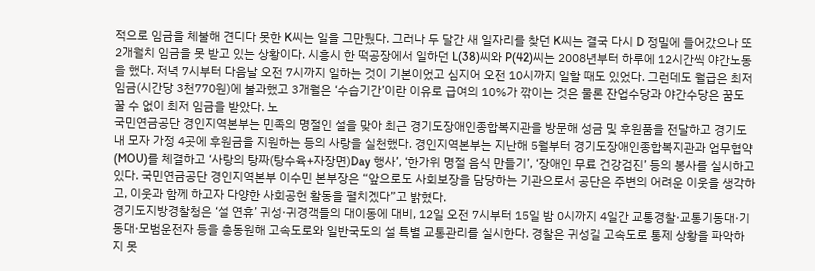적으로 임금을 체불해 견디다 못한 K씨는 일을 그만뒀다. 그러나 두 달간 새 일자리를 찾던 K씨는 결국 다시 D 정밀에 들어갔으나 또 2개월치 임금을 못 받고 있는 상황이다. 시흥시 한 떡공장에서 일하던 L(38)씨와 P(42)씨는 2008년부터 하루에 12시간씩 야간노동을 했다. 저녁 7시부터 다음날 오전 7시까지 일하는 것이 기본이었고 심지어 오전 10시까지 일할 때도 있었다. 그런데도 월급은 최저임금(시간당 3천770원)에 불과했고 3개월은 ‘수습기간’이란 이유로 급여의 10%가 깎이는 것은 물론 잔업수당과 야간수당은 꿈도 꿀 수 없이 최저 임금을 받았다. 노
국민연금공단 경인지역본부는 민족의 명절인 설을 맞아 최근 경기도장애인종합복지관을 방문해 성금 및 후원품을 전달하고 경기도내 모자 가정 4곳에 후원금을 지원하는 등의 사랑을 실천했다. 경인지역본부는 지난해 5월부터 경기도장애인종합복지관과 업무협약(MOU)를 체결하고 ‘사랑의 탕짜(탕수육+자장면)Day 행사’, ‘한가위 명절 음식 만들기’, ‘장애인 무료 건강검진’ 등의 봉사를 실시하고 있다. 국민연금공단 경인지역본부 이수민 본부장은 “앞으로도 사회보장을 담당하는 기관으로서 공단은 주변의 어려운 이웃을 생각하고, 이웃과 함께 하고자 다양한 사회공헌 활동을 펼치겠다”고 밝혔다.
경기도지방경찰청은 ‘설 연휴’ 귀성·귀경객들의 대이동에 대비, 12일 오전 7시부터 15일 밤 0시까지 4일간 교통경찰·교통기동대·기동대·모범운전자 등을 총동원해 고속도로와 일반국도의 설 특별 교통관리를 실시한다. 경찰은 귀성길 고속도로 통제 상황을 파악하지 못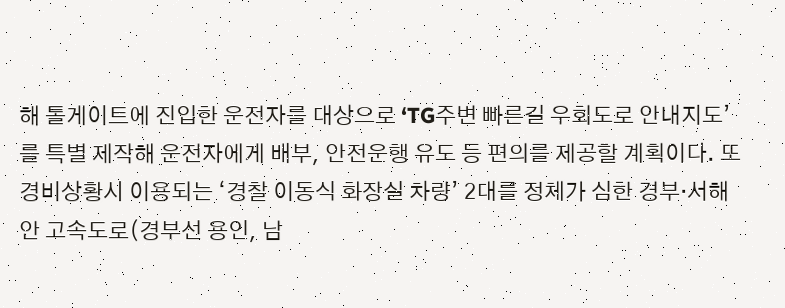해 톨게이트에 진입한 운전자를 대상으로 ‘TG주변 빠른길 우회도로 안내지도’를 특별 제작해 운전자에게 배부, 안전운행 유도 등 편의를 제공할 계획이다. 또 경비상황시 이용되는 ‘경찰 이동식 화장실 차량’ 2대를 정체가 심한 경부·서해안 고속도로(경부선 용인, 남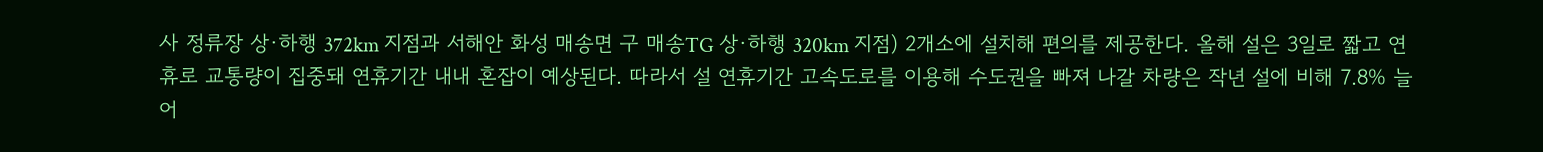사 정류장 상·하행 372km 지점과 서해안 화성 매송면 구 매송TG 상·하행 320km 지점) 2개소에 설치해 편의를 제공한다. 올해 설은 3일로 짧고 연휴로 교통량이 집중돼 연휴기간 내내 혼잡이 예상된다. 따라서 설 연휴기간 고속도로를 이용해 수도권을 빠져 나갈 차량은 작년 설에 비해 7.8% 늘어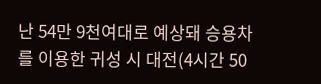난 54만 9천여대로 예상돼 승용차를 이용한 귀성 시 대전(4시간 50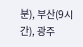분), 부산(9시간), 광주